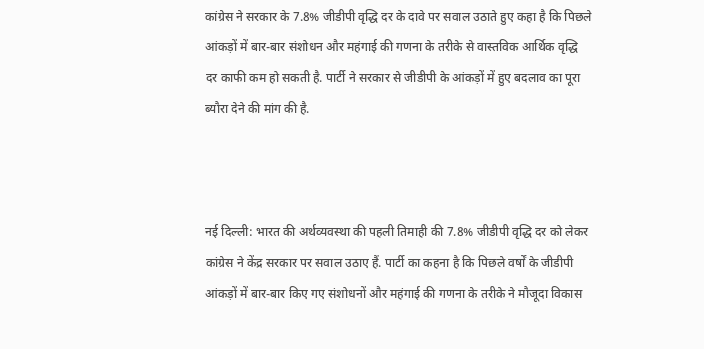कांग्रेस ने सरकार के 7.8% जीडीपी वृद्धि दर के दावे पर सवाल उठाते हुए कहा है कि पिछले आंकड़ों में बार-बार संशोधन और महंगाई की गणना के तरीके से वास्तविक आर्थिक वृद्धि दर काफी कम हो सकती है. पार्टी ने सरकार से जीडीपी के आंकड़ों में हुए बदलाव का पूरा ब्यौरा देने की मांग की है.



नई दिल्ली: भारत की अर्थव्यवस्था की पहली तिमाही की 7.8% जीडीपी वृद्धि दर को लेकर कांग्रेस ने केंद्र सरकार पर सवाल उठाए हैं. पार्टी का कहना है कि पिछले वर्षों के जीडीपी आंकड़ों में बार-बार किए गए संशोधनों और महंगाई की गणना के तरीके ने मौजूदा विकास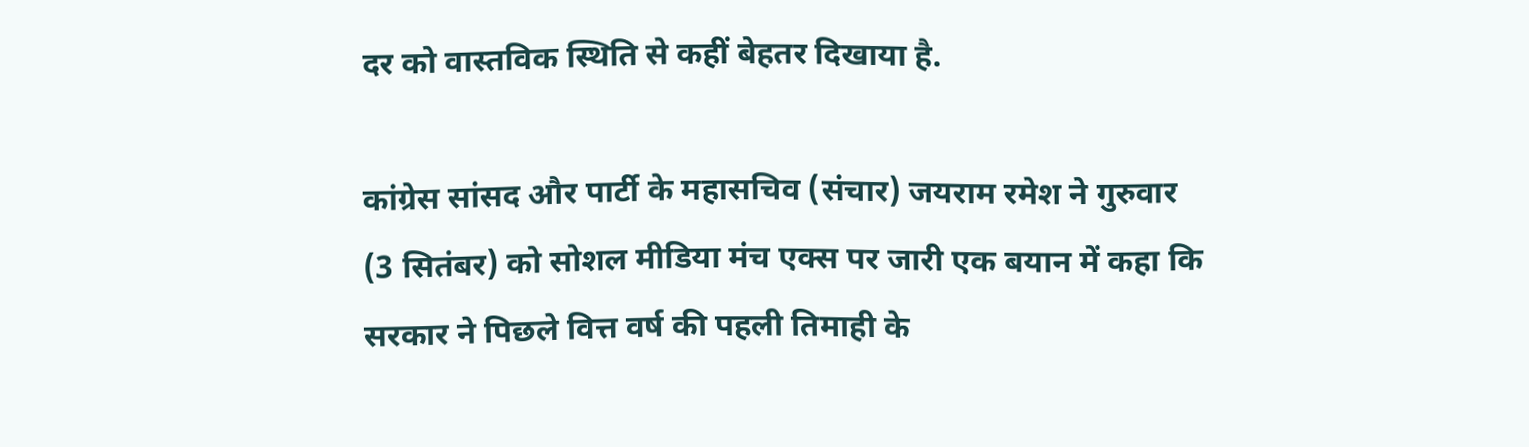दर को वास्तविक स्थिति से कहीं बेहतर दिखाया है.

कांग्रेस सांसद और पार्टी के महासचिव (संचार) जयराम रमेश ने गुरुवार (3 सितंबर) को सोशल मीडिया मंच एक्स पर जारी एक बयान में कहा कि सरकार ने पिछले वित्त वर्ष की पहली तिमाही के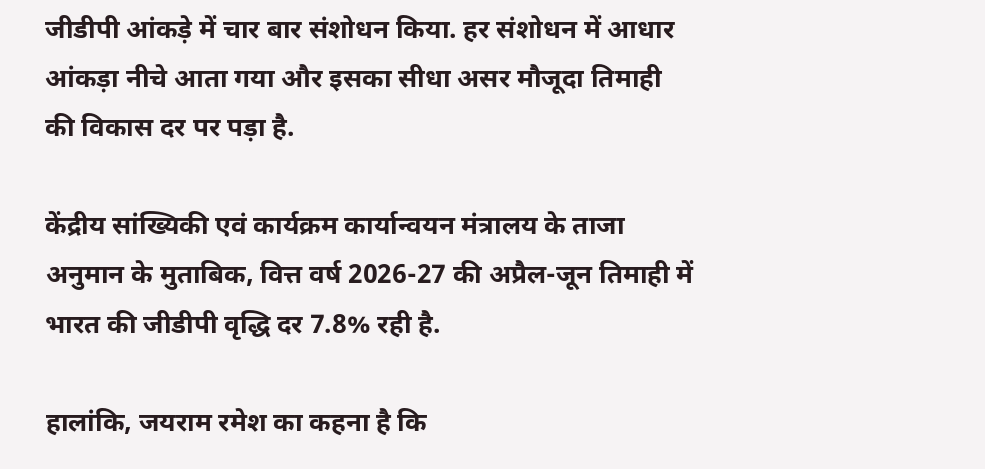जीडीपी आंकड़े में चार बार संशोधन किया. हर संशोधन में आधार आंकड़ा नीचे आता गया और इसका सीधा असर मौजूदा तिमाही की विकास दर पर पड़ा है.

केंद्रीय सांख्यिकी एवं कार्यक्रम कार्यान्वयन मंत्रालय के ताजा अनुमान के मुताबिक, वित्त वर्ष 2026-27 की अप्रैल-जून तिमाही में भारत की जीडीपी वृद्धि दर 7.8% रही है.

हालांकि, जयराम रमेश का कहना है कि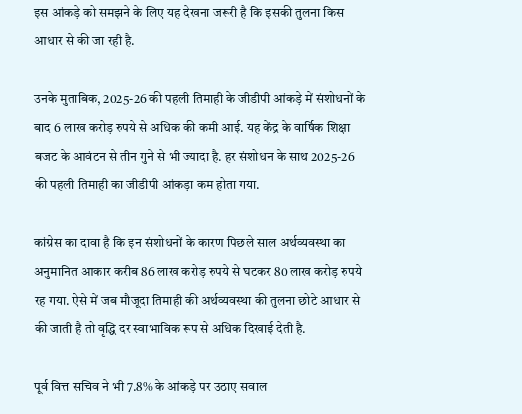इस आंकड़े को समझने के लिए यह देखना जरूरी है कि इसकी तुलना किस आधार से की जा रही है.

उनके मुताबिक, 2025-26 की पहली तिमाही के जीडीपी आंकड़े में संशोधनों के बाद 6 लाख करोड़ रुपये से अधिक की कमी आई. यह केंद्र के वार्षिक शिक्षा बजट के आवंटन से तीन गुने से भी ज्यादा है. हर संशोधन के साथ 2025-26 की पहली तिमाही का जीडीपी आंकड़ा कम होता गया.

कांग्रेस का दावा है कि इन संशोधनों के कारण पिछले साल अर्थव्यवस्था का अनुमानित आकार करीब 86 लाख करोड़ रुपये से घटकर 80 लाख करोड़ रुपये रह गया. ऐसे में जब मौजूदा तिमाही की अर्थव्यवस्था की तुलना छोटे आधार से की जाती है तो वृद्धि दर स्वाभाविक रूप से अधिक दिखाई देती है.

पूर्व वित्त सचिव ने भी 7.8% के आंकड़े पर उठाए सवाल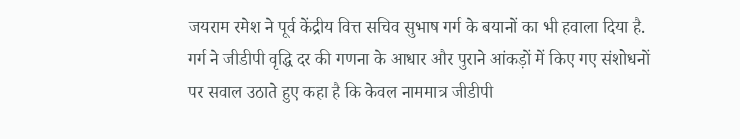जयराम रमेश ने पूर्व केंद्रीय वित्त सचिव सुभाष गर्ग के बयानों का भी हवाला दिया है. गर्ग ने जीडीपी वृद्धि दर की गणना के आधार और पुराने आंकड़ों में किए गए संशोधनों पर सवाल उठाते हुए कहा है कि केवल नाममात्र जीडीपी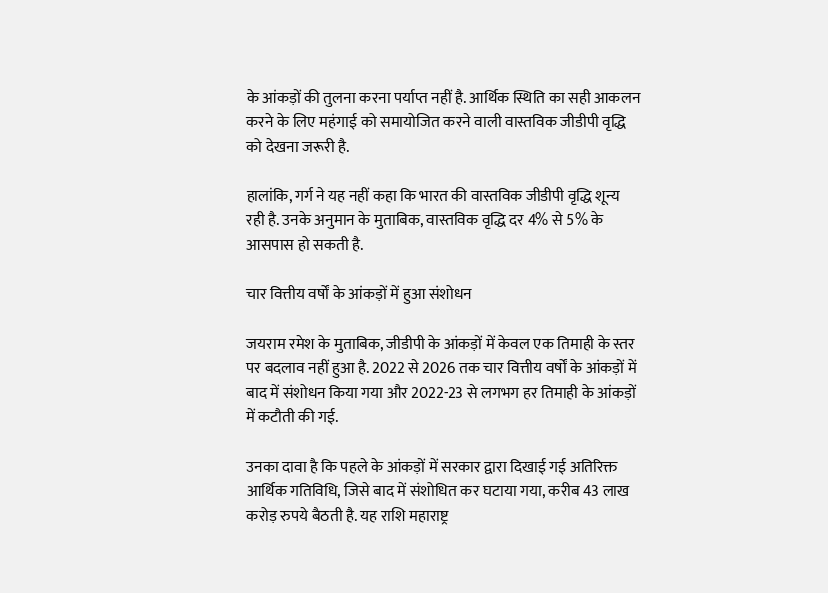के आंकड़ों की तुलना करना पर्याप्त नहीं है. आर्थिक स्थिति का सही आकलन करने के लिए महंगाई को समायोजित करने वाली वास्तविक जीडीपी वृद्धि को देखना जरूरी है.

हालांकि, गर्ग ने यह नहीं कहा कि भारत की वास्तविक जीडीपी वृद्धि शून्य रही है. उनके अनुमान के मुताबिक, वास्तविक वृद्धि दर 4% से 5% के आसपास हो सकती है.

चार वित्तीय वर्षों के आंकड़ों में हुआ संशोधन

जयराम रमेश के मुताबिक, जीडीपी के आंकड़ों में केवल एक तिमाही के स्तर पर बदलाव नहीं हुआ है. 2022 से 2026 तक चार वित्तीय वर्षों के आंकड़ों में बाद में संशोधन किया गया और 2022-23 से लगभग हर तिमाही के आंकड़ों में कटौती की गई.

उनका दावा है कि पहले के आंकड़ों में सरकार द्वारा दिखाई गई अतिरिक्त आर्थिक गतिविधि, जिसे बाद में संशोधित कर घटाया गया, करीब 43 लाख करोड़ रुपये बैठती है. यह राशि महाराष्ट्र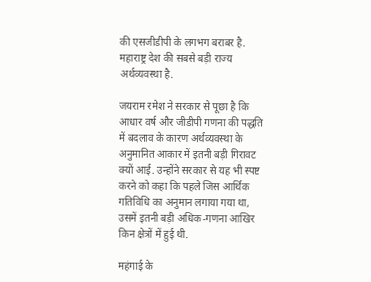की एसजीडीपी के लगभग बराबर है. महाराष्ट्र देश की सबसे बड़ी राज्य अर्थव्यवस्था है.

जयराम रमेश ने सरकार से पूछा है कि आधार वर्ष और जीडीपी गणना की पद्धति में बदलाव के कारण अर्थव्यवस्था के अनुमानित आकार में इतनी बड़ी गिरावट क्यों आई. उन्होंने सरकार से यह भी स्पष्ट करने को कहा कि पहले जिस आर्थिक गतिविधि का अनुमान लगाया गया था, उसमें इतनी बड़ी अधिक-गणना आखिर किन क्षेत्रों में हुई थी.

महंगाई के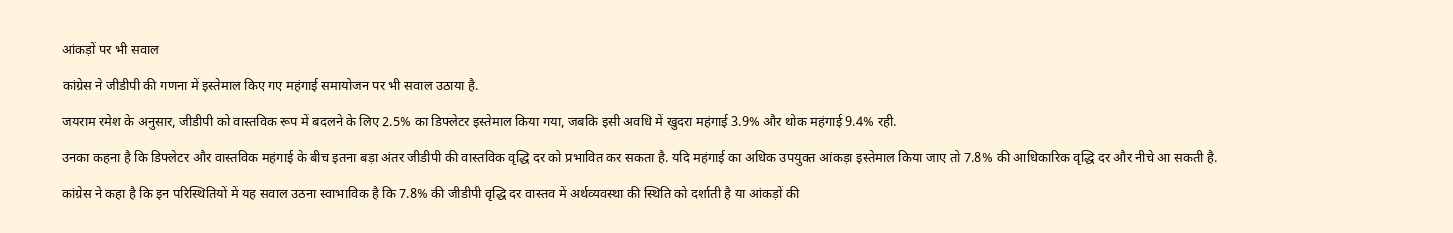आंकड़ों पर भी सवाल

कांग्रेस ने जीडीपी की गणना में इस्तेमाल किए गए महंगाई समायोजन पर भी सवाल उठाया है.

जयराम रमेश के अनुसार, जीडीपी को वास्तविक रूप में बदलने के लिए 2.5% का डिफ्लेटर इस्तेमाल किया गया, जबकि इसी अवधि में खुदरा महंगाई 3.9% और थोक महंगाई 9.4% रही.

उनका कहना है कि डिफ्लेटर और वास्तविक महंगाई के बीच इतना बड़ा अंतर जीडीपी की वास्तविक वृद्धि दर को प्रभावित कर सकता है. यदि महंगाई का अधिक उपयुक्त आंकड़ा इस्तेमाल किया जाए तो 7.8% की आधिकारिक वृद्धि दर और नीचे आ सकती है.

कांग्रेस ने कहा है कि इन परिस्थितियों में यह सवाल उठना स्वाभाविक है कि 7.8% की जीडीपी वृद्धि दर वास्तव में अर्थव्यवस्था की स्थिति को दर्शाती है या आंकड़ों की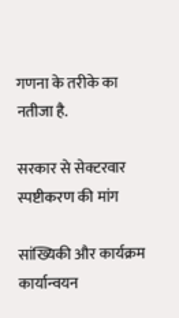गणना के तरीके का नतीजा है.

सरकार से सेक्टरवार स्पष्टीकरण की मांग

सांख्यिकी और कार्यक्रम कार्यान्वयन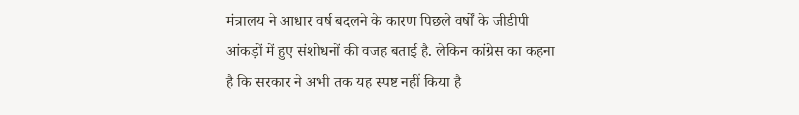मंत्रालय ने आधार वर्ष बदलने के कारण पिछले वर्षों के जीडीपी आंकड़ों में हुए संशोधनों की वजह बताई है. लेकिन कांग्रेस का कहना है कि सरकार ने अभी तक यह स्पष्ट नहीं किया है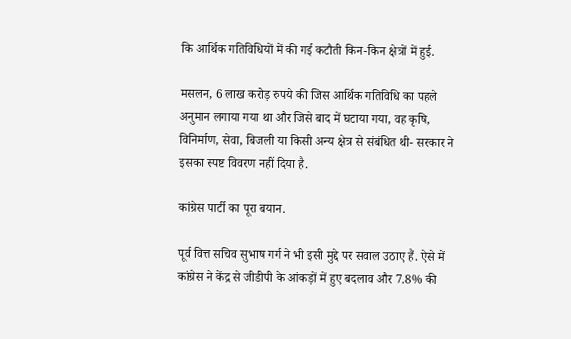कि आर्थिक गतिविधियों में की गई कटौती किन-किन क्षेत्रों में हुई.

मसलन, 6 लाख करोड़ रुपये की जिस आर्थिक गतिविधि का पहले अनुमान लगाया गया था और जिसे बाद में घटाया गया, वह कृषि, विनिर्माण, सेवा, बिजली या किसी अन्य क्षेत्र से संबंधित थी- सरकार ने इसका स्पष्ट विवरण नहीं दिया है.

कांग्रेस पार्टी का पूरा बयान.

पूर्व वित्त सचिव सुभाष गर्ग ने भी इसी मुद्दे पर सवाल उठाए हैं. ऐसे में कांग्रेस ने केंद्र से जीडीपी के आंकड़ों में हुए बदलाव और 7.8% की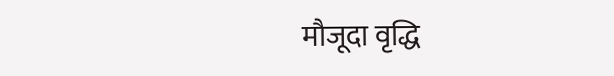मौजूदा वृद्धि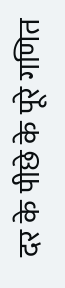दर के पीछे के पूरे गणित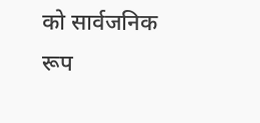को सार्वजनिक रूप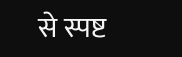से स्पष्ट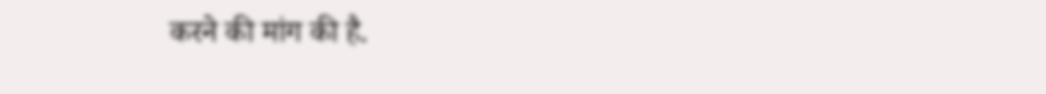करने की मांग की है.